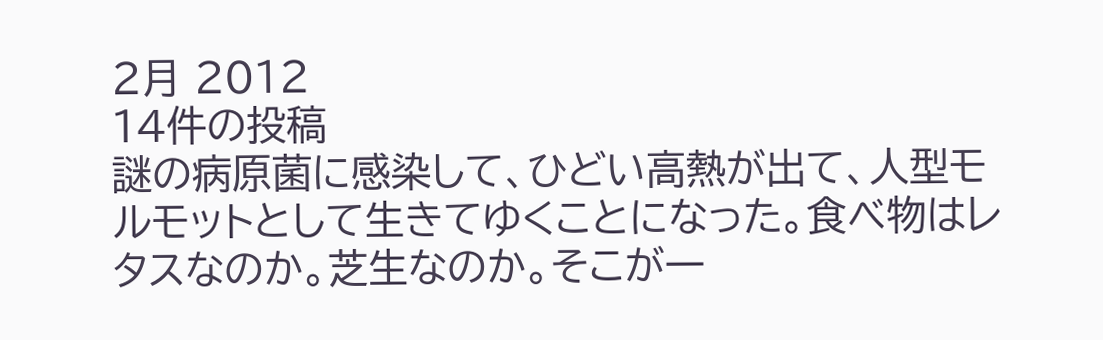2月 2012
14件の投稿
謎の病原菌に感染して、ひどい高熱が出て、人型モルモットとして生きてゆくことになった。食べ物はレタスなのか。芝生なのか。そこが一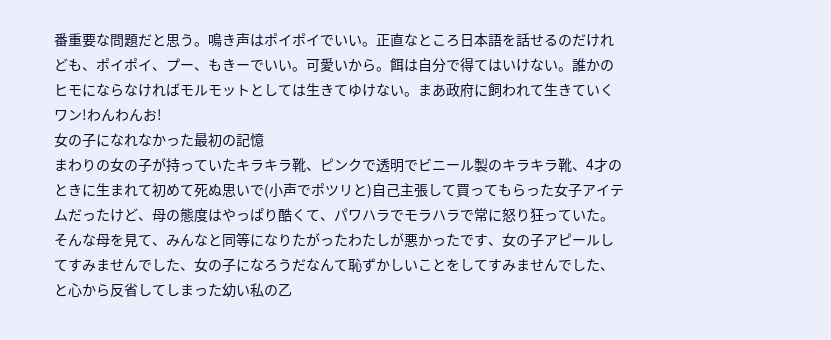番重要な問題だと思う。鳴き声はポイポイでいい。正直なところ日本語を話せるのだけれども、ポイポイ、プー、もきーでいい。可愛いから。餌は自分で得てはいけない。誰かのヒモにならなければモルモットとしては生きてゆけない。まあ政府に飼われて生きていくワン!わんわんお!
女の子になれなかった最初の記憶
まわりの女の子が持っていたキラキラ靴、ピンクで透明でビニール製のキラキラ靴、4才のときに生まれて初めて死ぬ思いで(小声でポツリと)自己主張して買ってもらった女子アイテムだったけど、母の態度はやっぱり酷くて、パワハラでモラハラで常に怒り狂っていた。そんな母を見て、みんなと同等になりたがったわたしが悪かったです、女の子アピールしてすみませんでした、女の子になろうだなんて恥ずかしいことをしてすみませんでした、と心から反省してしまった幼い私の乙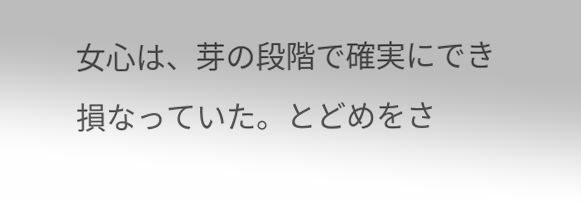女心は、芽の段階で確実にでき損なっていた。とどめをさ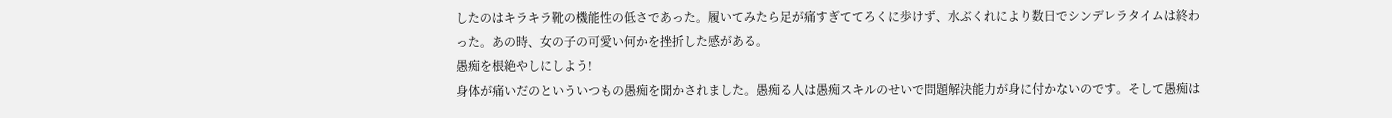したのはキラキラ靴の機能性の低さであった。履いてみたら足が痛すぎててろくに歩けず、水ぶくれにより数日でシンデレラタイムは終わった。あの時、女の子の可愛い何かを挫折した感がある。
愚痴を根絶やしにしよう!
身体が痛いだのといういつもの愚痴を聞かされました。愚痴る人は愚痴スキルのせいで問題解決能力が身に付かないのです。そして愚痴は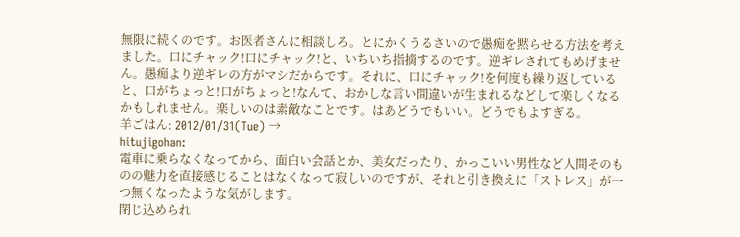無限に続くのです。お医者さんに相談しろ。とにかくうるさいので愚痴を黙らせる方法を考えました。口にチャック!口にチャック!と、いちいち指摘するのです。逆ギレされてもめげません。愚痴より逆ギレの方がマシだからです。それに、口にチャック!を何度も繰り返していると、口がちょっと!口がちょっと!なんて、おかしな言い間違いが生まれるなどして楽しくなるかもしれません。楽しいのは素敵なことです。はあどうでもいい。どうでもよすぎる。
羊ごはん: 2012/01/31(Tue) →
hitujigohan:
電車に乗らなくなってから、面白い会話とか、美女だったり、かっこいい男性など人間そのものの魅力を直接感じることはなくなって寂しいのですが、それと引き換えに「ストレス」が一つ無くなったような気がします。
閉じ込められ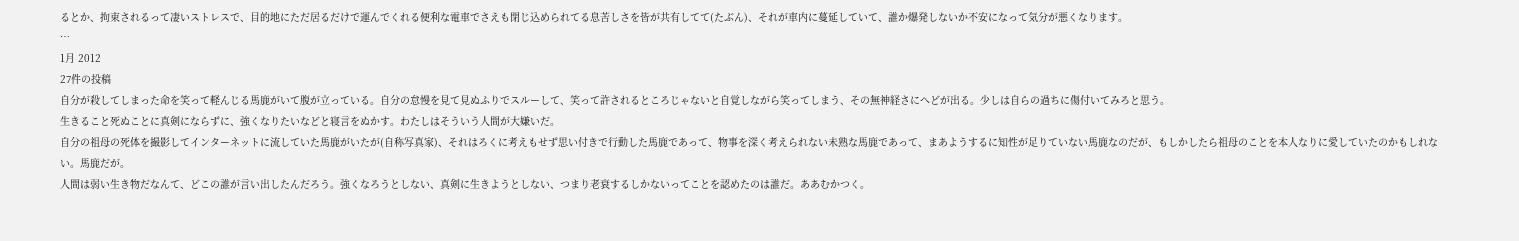るとか、拘束されるって凄いストレスで、目的地にただ居るだけで運んでくれる便利な電車でさえも閉じ込められてる息苦しさを皆が共有してて(たぶん)、それが車内に蔓延していて、誰か爆発しないか不安になって気分が悪くなります。
…
1月 2012
27件の投稿
自分が殺してしまった命を笑って軽んじる馬鹿がいて腹が立っている。自分の怠慢を見て見ぬふりでスルーして、笑って許されるところじゃないと自覚しながら笑ってしまう、その無神経さにへどが出る。少しは自らの過ちに傷付いてみろと思う。
生きること死ぬことに真剣にならずに、強くなりたいなどと寝言をぬかす。わたしはそういう人間が大嫌いだ。
自分の祖母の死体を撮影してインターネットに流していた馬鹿がいたが(自称写真家)、それはろくに考えもせず思い付きで行動した馬鹿であって、物事を深く考えられない未熟な馬鹿であって、まあようするに知性が足りていない馬鹿なのだが、もしかしたら祖母のことを本人なりに愛していたのかもしれない。馬鹿だが。
人間は弱い生き物だなんて、どこの誰が言い出したんだろう。強くなろうとしない、真剣に生きようとしない、つまり老衰するしかないってことを認めたのは誰だ。ああむかつく。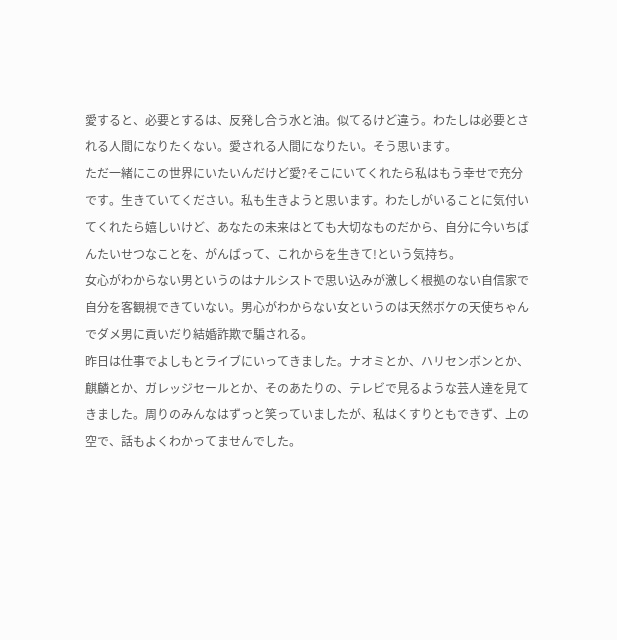愛すると、必要とするは、反発し合う水と油。似てるけど違う。わたしは必要とされる人間になりたくない。愛される人間になりたい。そう思います。
ただ一緒にこの世界にいたいんだけど愛?そこにいてくれたら私はもう幸せで充分です。生きていてください。私も生きようと思います。わたしがいることに気付いてくれたら嬉しいけど、あなたの未来はとても大切なものだから、自分に今いちばんたいせつなことを、がんばって、これからを生きて!という気持ち。
女心がわからない男というのはナルシストで思い込みが激しく根拠のない自信家で自分を客観視できていない。男心がわからない女というのは天然ボケの天使ちゃんでダメ男に貢いだり結婚詐欺で騙される。
昨日は仕事でよしもとライブにいってきました。ナオミとか、ハリセンボンとか、麒麟とか、ガレッジセールとか、そのあたりの、テレビで見るような芸人達を見てきました。周りのみんなはずっと笑っていましたが、私はくすりともできず、上の空で、話もよくわかってませんでした。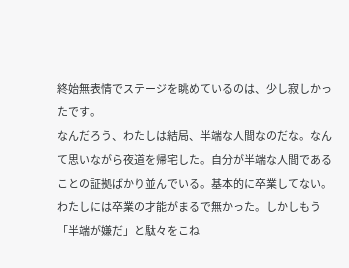終始無表情でステージを眺めているのは、少し寂しかったです。
なんだろう、わたしは結局、半端な人間なのだな。なんて思いながら夜道を帰宅した。自分が半端な人間であることの証拠ばかり並んでいる。基本的に卒業してない。わたしには卒業の才能がまるで無かった。しかしもう「半端が嫌だ」と駄々をこね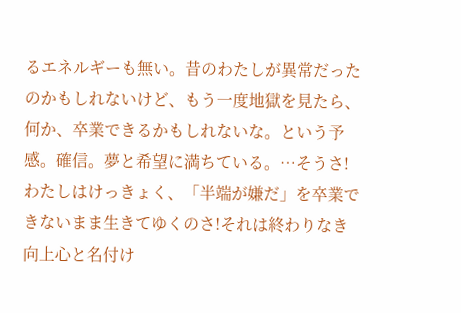るエネルギーも無い。昔のわたしが異常だったのかもしれないけど、もう一度地獄を見たら、何か、卒業できるかもしれないな。という予感。確信。夢と希望に満ちている。…そうさ!わたしはけっきょく、「半端が嫌だ」を卒業できないまま生きてゆくのさ!それは終わりなき向上心と名付け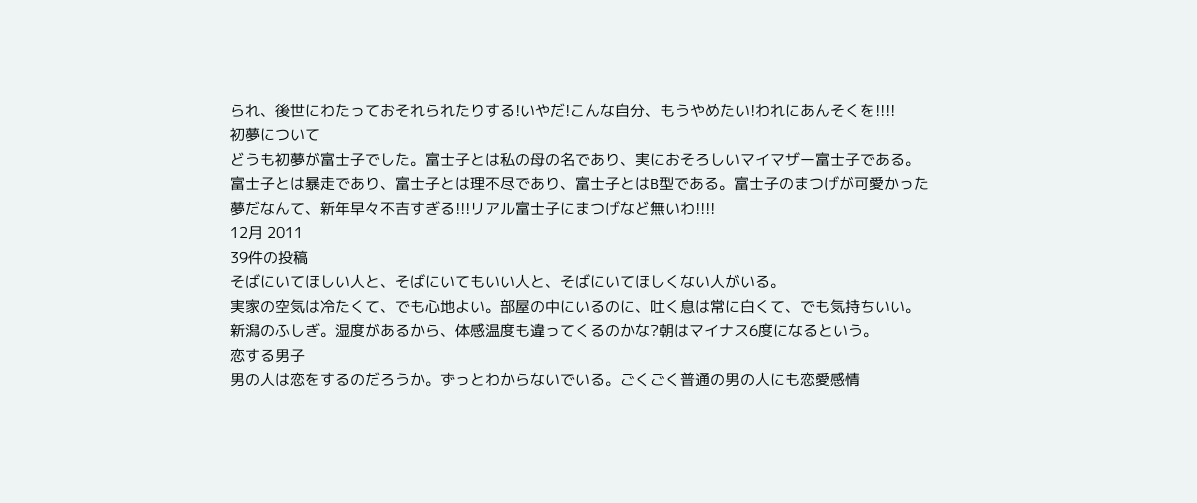られ、後世にわたっておそれられたりする!いやだ!こんな自分、もうやめたい!われにあんそくを!!!!
初夢について
どうも初夢が富士子でした。富士子とは私の母の名であり、実におそろしいマイマザー富士子である。富士子とは暴走であり、富士子とは理不尽であり、富士子とはB型である。富士子のまつげが可愛かった夢だなんて、新年早々不吉すぎる!!!リアル富士子にまつげなど無いわ!!!!
12月 2011
39件の投稿
そばにいてほしい人と、そばにいてもいい人と、そばにいてほしくない人がいる。
実家の空気は冷たくて、でも心地よい。部屋の中にいるのに、吐く息は常に白くて、でも気持ちいい。新潟のふしぎ。湿度があるから、体感温度も違ってくるのかな?朝はマイナス6度になるという。
恋する男子
男の人は恋をするのだろうか。ずっとわからないでいる。ごくごく普通の男の人にも恋愛感情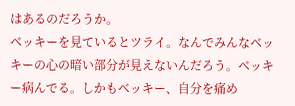はあるのだろうか。
ベッキーを見ているとツライ。なんでみんなベッキーの心の暗い部分が見えないんだろう。ベッキー病んでる。しかもベッキー、自分を痛め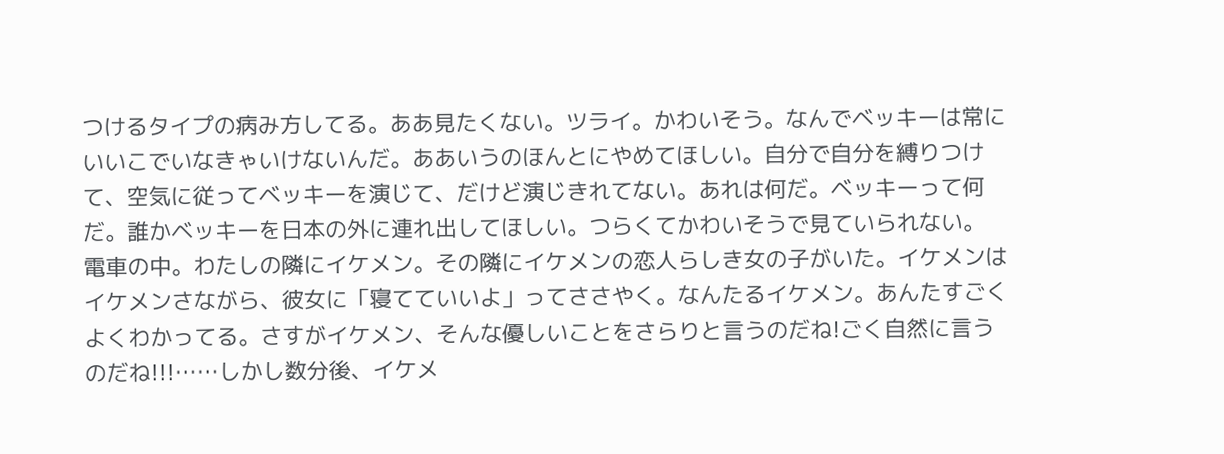つけるタイプの病み方してる。ああ見たくない。ツライ。かわいそう。なんでベッキーは常にいいこでいなきゃいけないんだ。ああいうのほんとにやめてほしい。自分で自分を縛りつけて、空気に従ってベッキーを演じて、だけど演じきれてない。あれは何だ。ベッキーって何だ。誰かベッキーを日本の外に連れ出してほしい。つらくてかわいそうで見ていられない。
電車の中。わたしの隣にイケメン。その隣にイケメンの恋人らしき女の子がいた。イケメンはイケメンさながら、彼女に「寝てていいよ」ってささやく。なんたるイケメン。あんたすごくよくわかってる。さすがイケメン、そんな優しいことをさらりと言うのだね!ごく自然に言うのだね!!!……しかし数分後、イケメ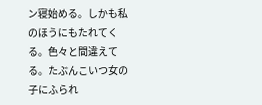ン寝始める。しかも私のほうにもたれてくる。色々と間違えてる。たぶんこいつ女の子にふられ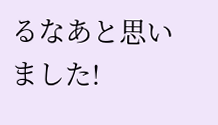るなあと思いました!